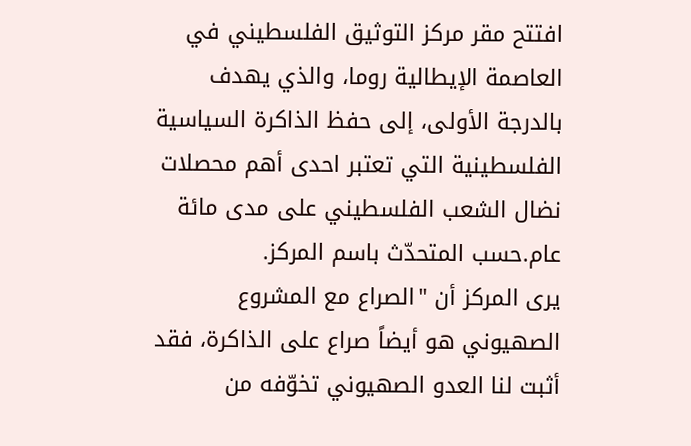افتتح مقر مركز التوثيق الفلسطيني في العاصمة الإيطالية روما، والذي يهدف بالدرجة الأولى، إلى حفظ الذاكرة السياسية الفلسطينية التي تعتبر احدى أهم محصلات نضال الشعب الفلسطيني على مدى مائة عام.حسب المتحدّث باسم المركز.
يرى المركز أن "الصراع مع المشروع الصهيوني هو أيضاً صراع على الذاكرة، فقد أثبت لنا العدو الصهيوني تخوّفه من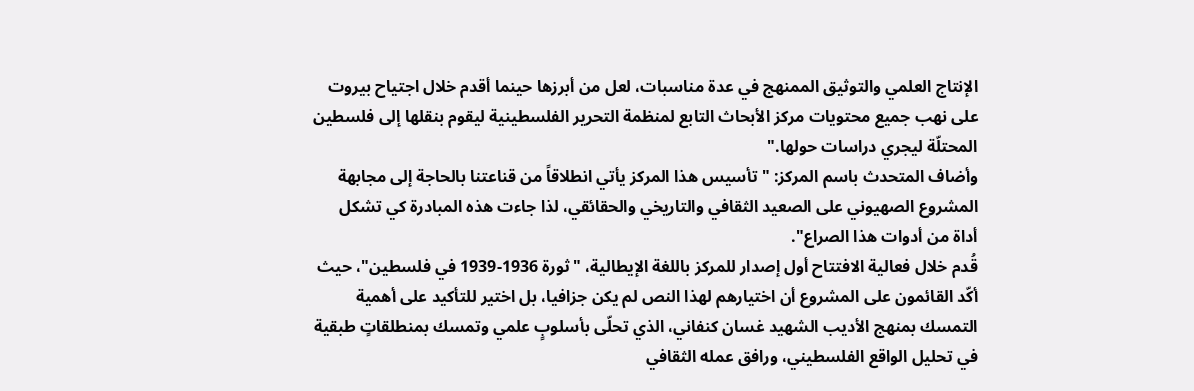الإنتاج العلمي والتوثيق الممنهج في عدة مناسبات، لعل من أبرزها حينما أقدم خلال اجتياح بيروت على نهب جميع محتويات مركز الأبحاث التابع لمنظمة التحرير الفلسطينية ليقوم بنقلها إلى فلسطين المحتلّة ليجري دراسات حولها."
وأضاف المتحدث باسم المركز: "تأسيس هذا المركز يأتي انطلاقاً من قناعتنا بالحاجة إلى مجابهة المشروع الصهيوني على الصعيد الثقافي والتاريخي والحقائقي، لذا جاءت هذه المبادرة كي تشكل أداة من أدوات هذا الصراع".
قُدم خلال فعالية الافتتاح أول إصدار للمركز باللغة الإيطالية، "ثورة 1936-1939 في فلسطين"، حيث أكّد القائمون على المشروع أن اختيارهم لهذا النص لم يكن جزافيا، بل اختير للتأكيد على أهمية التمسك بمنهج الأديب الشهيد غسان كنفاني، الذي تحلّى بأسلوبٍ علمي وتمسك بمنطلقاتٍ طبقية في تحليل الواقع الفلسطيني، ورافق عمله الثقافي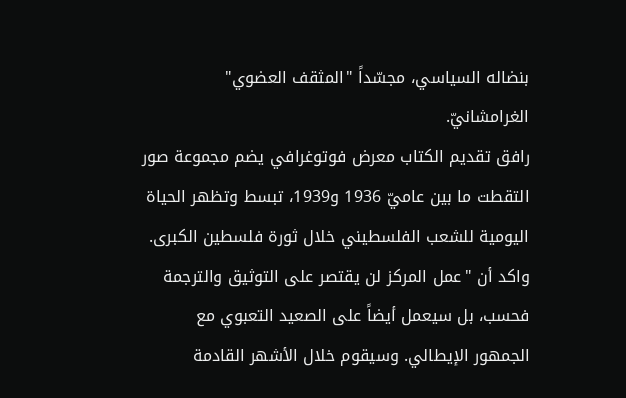بنضاله السياسي، مجسّداً "المثقف العضوي" الغرامشانيّ.
رافق تقديم الكتاب معرض فوتوغرافي يضم مجموعة صور التقطت ما بين عاميّ 1936 و1939، تبسط وتظهر الحياة اليومية للشعب الفلسطيني خلال ثورة فلسطين الكبرى.
واكد أن "عمل المركز لن يقتصر على التوثيق والترجمة فحسب، بل سيعمل أيضاً على الصعيد التعبوي مع الجمهور الإيطالي. وسيقوم خلال الأشهر القادمة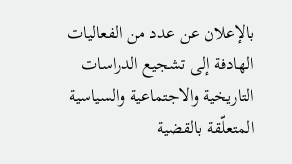بالإعلان عن عدد من الفعاليات الهادفة إلى تشجيع الدراسات التاريخية والاجتماعية والسياسية المتعلّقة بالقضية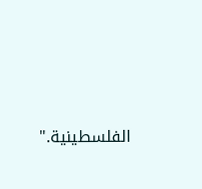الفلسطينية."